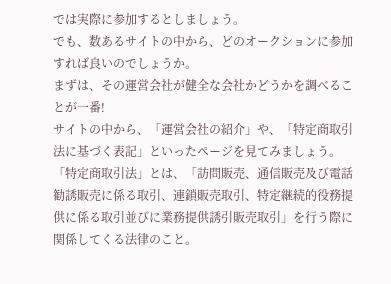では実際に参加するとしましょう。
でも、数あるサイトの中から、どのオークションに参加すれば良いのでしょうか。
まずは、その運営会社が健全な会社かどうかを調べることが一番!
サイトの中から、「運営会社の紹介」や、「特定商取引法に基づく表記」といったページを見てみましょう。
「特定商取引法」とは、「訪問販売、通信販売及び電話勧誘販売に係る取引、連鎖販売取引、特定継続的役務提供に係る取引並びに業務提供誘引販売取引」を行う際に関係してくる法律のこと。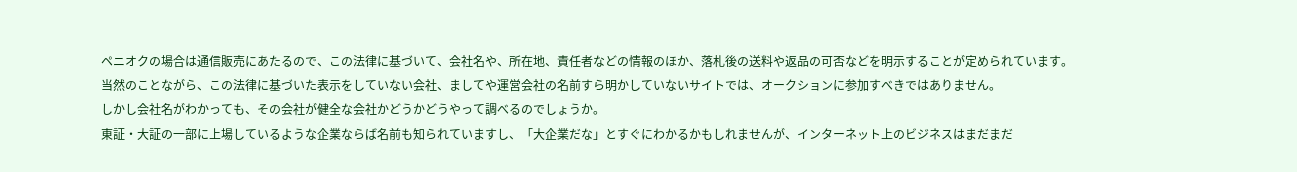ペニオクの場合は通信販売にあたるので、この法律に基づいて、会社名や、所在地、責任者などの情報のほか、落札後の送料や返品の可否などを明示することが定められています。
当然のことながら、この法律に基づいた表示をしていない会社、ましてや運営会社の名前すら明かしていないサイトでは、オークションに参加すべきではありません。
しかし会社名がわかっても、その会社が健全な会社かどうかどうやって調べるのでしょうか。
東証・大証の一部に上場しているような企業ならば名前も知られていますし、「大企業だな」とすぐにわかるかもしれませんが、インターネット上のビジネスはまだまだ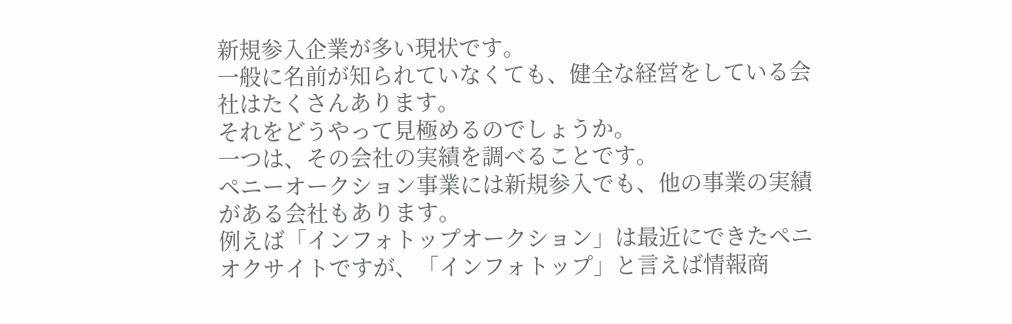新規参入企業が多い現状です。
一般に名前が知られていなくても、健全な経営をしている会社はたくさんあります。
それをどうやって見極めるのでしょうか。
一つは、その会社の実績を調べることです。
ペニーオークション事業には新規参入でも、他の事業の実績がある会社もあります。
例えば「インフォトップオークション」は最近にできたペニオクサイトですが、「インフォトップ」と言えば情報商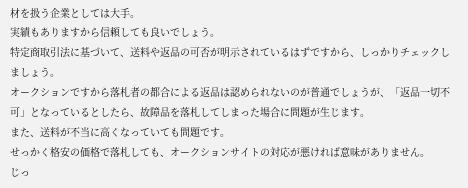材を扱う企業としては大手。
実績もありますから信頼しても良いでしょう。
特定商取引法に基づいて、送料や返品の可否が明示されているはずですから、しっかりチェックしましょう。
オークションですから落札者の都合による返品は認められないのが普通でしょうが、「返品一切不可」となっているとしたら、故障品を落札してしまった場合に問題が生じます。
また、送料が不当に高くなっていても問題です。
せっかく格安の価格で落札しても、オークションサイトの対応が悪ければ意味がありません。
じっ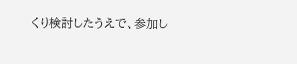くり検討したうえで、参加し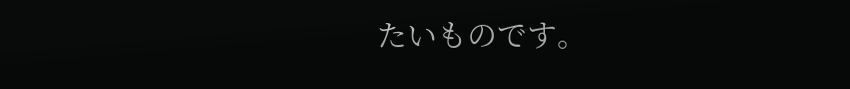たいものです。